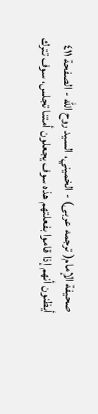صحيفة الإمام( ترجمه عربى) - الخميني، السيد روح الله - الصفحة ٤١١
أيظنون أنهم إذا قاموا بفعلتهم هذه سوف يجعلون أمتنا تجلس، سوف تترك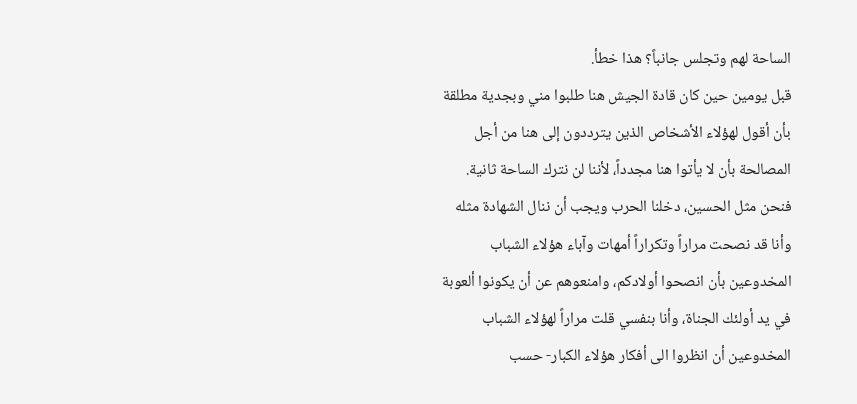الساحة لهم وتجلس جانباً؟ هذا خطأ.
قبل يومين حين كان قادة الجيش هنا طلبوا مني وبجدية مطلقة بأن أقول لهؤلاء الأشخاص الذين يترددون إلى هنا من أجل المصالحة بأن لا يأتوا هنا مجدداً، لأننا لن نترك الساحة ثانية. فنحن مثل الحسين، دخلنا الحرب ويجب أن ننال الشهادة مثله وأنا قد نصحت مراراً وتكراراً أمهات وآباء هؤلاء الشباب المخدوعين بأن انصحوا أولادكم، وامنعوهم عن أن يكونوا ألعوبة في يد أولئك الجناة، وأنا بنفسي قلت مراراً لهؤلاء الشباب المخدوعين أن انظروا الى أفكار هؤلاء الكبار- حسب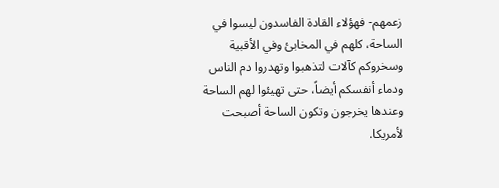زعمهم- فهؤلاء القادة الفاسدون ليسوا في الساحة، كلهم في المخابئ وفي الأقبية وسخروكم كآلات لتذهبوا وتهدروا دم الناس ودماء أنفسكم أيضاً، حتى تهيئوا لهم الساحة وعندها يخرجون وتكون الساحة أصبحت لأمريكا.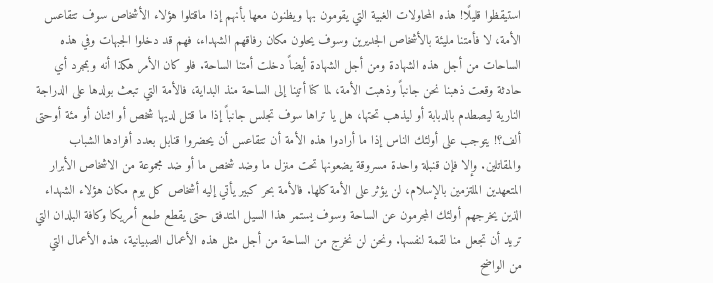استيقظوا قليلًا! هذه المحاولات الغبية التي يقومون بها ويظنون معها بأنهم إذا ماقتلوا هؤلاء الأشخاص سوف تتقاعس الأمة، لا فأمتنا مليئة بالأشخاص الجديرين وسوف يحلون مكان رفاقهم الشهداء، فهم قد دخلوا الجبهات وفي هذه الساحات من أجل هذه الشهادة ومن أجل الشهادة أيضاً دخلت أمتنا الساحة. فلو كان الأمر هكذا أنه وبمجرد أي حادثة وقعت ذهبنا نحن جانباً وذهبت الأمة، لما كنا أتينا إلى الساحة منذ البداية، فالأمة التي تبعث بولدها على الدراجة النارية ليصطدم بالدبابة أو ليذهب تحتها، هل يا تراها سوف تجلس جانباً إذا ما قتل لديها شخص أو اثنان أو مئة أوحتى ألف؟! يتوجب على أولئك الناس إذا ما أرادوا هذه الأمة أن تتقاعس أن يحضروا قنابل بعدد أفرادها الشباب والمقاتلين. وإلا فإن قنبلة واحدة مسروقة يضعونها تحت منزل ما وضد شخص ما أو ضد مجموعة من الاشخاص الأبرار المتعهدين الملتزمين بالإسلام، لن يؤثر على الأمة كلها. فالأمة بحر كبير يأتي إليه أشخاص كل يوم مكان هؤلاء الشهداء الذين يخرجهم أولئك المجرمون عن الساحة وسوف يستمر هذا السيل المتدفق حتى يقطع طمع أمريكا وكافة البلدان التي تريد أن تجعل منا لقمة لنفسها. ونحن لن نخرج من الساحة من أجل مثل هذه الأعمال الصبيانية، هذه الأعمال التي من الواضح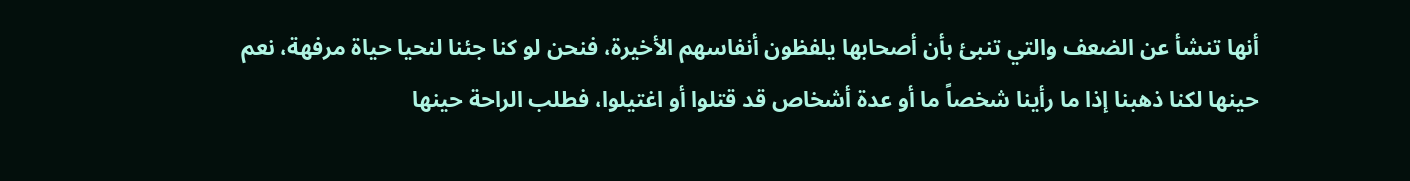أنها تنشأ عن الضعف والتي تنبئ بأن أصحابها يلفظون أنفاسهم الأخيرة، فنحن لو كنا جئنا لنحيا حياة مرفهة، نعم حينها لكنا ذهبنا إذا ما رأينا شخصاً ما أو عدة أشخاص قد قتلوا أو اغتيلوا، فطلب الراحة حينها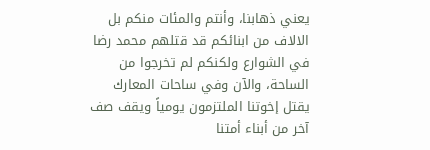يعني ذهابنا، وأنتم والمئات منكم بل الالاف من ابنائكم قد قتلهم محمد رضا في الشوارع ولكنكم لم تخرجوا من الساحة، والآن وفي ساحات المعارك يقتل إخوتنا الملتزمون يومياً ويقف صف آخر من أبناء أمتنا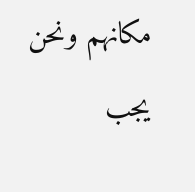مكانهم ونحن يجب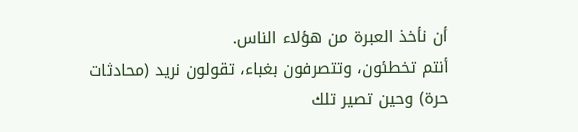أن نأخذ العبرة من هؤلاء الناس.
أنتم تخطئون، وتتصرفون بغباء، تقولون نريد (محادثات حرة) وحين تصير تلك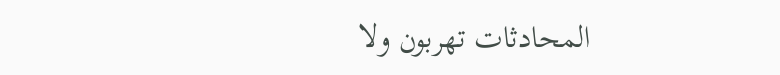المحادثات تهربون ولا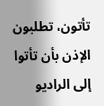تأتون، تطلبون الإذن بأن تأتوا إلى الراديو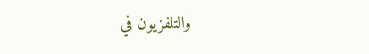والتلفزيون في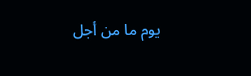يوم ما من أجل